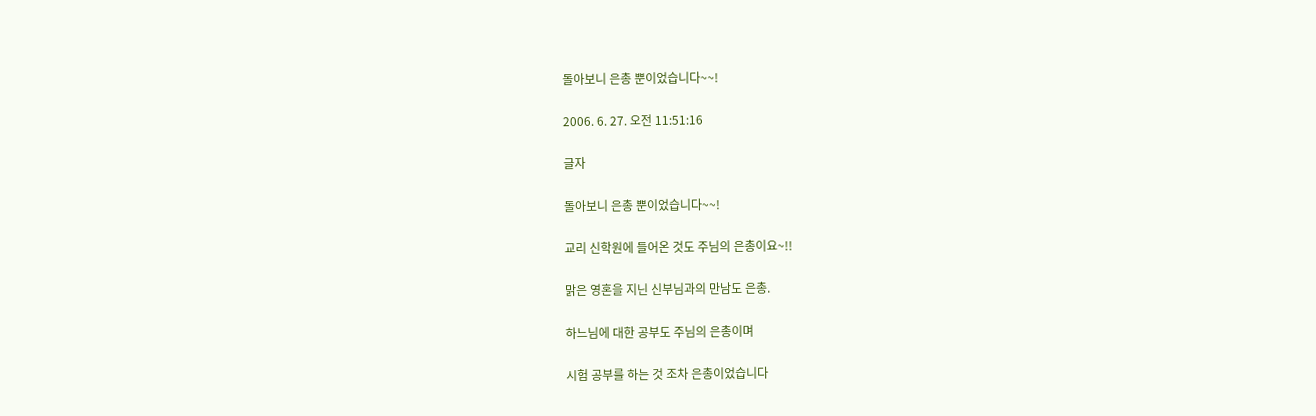돌아보니 은총 뿐이었습니다~~!

2006. 6. 27. 오전 11:51:16

글자

돌아보니 은총 뿐이었습니다~~!

교리 신학원에 들어온 것도 주님의 은총이요~!!

맑은 영혼을 지닌 신부님과의 만남도 은총.

하느님에 대한 공부도 주님의 은총이며

시험 공부를 하는 것 조차 은총이었습니다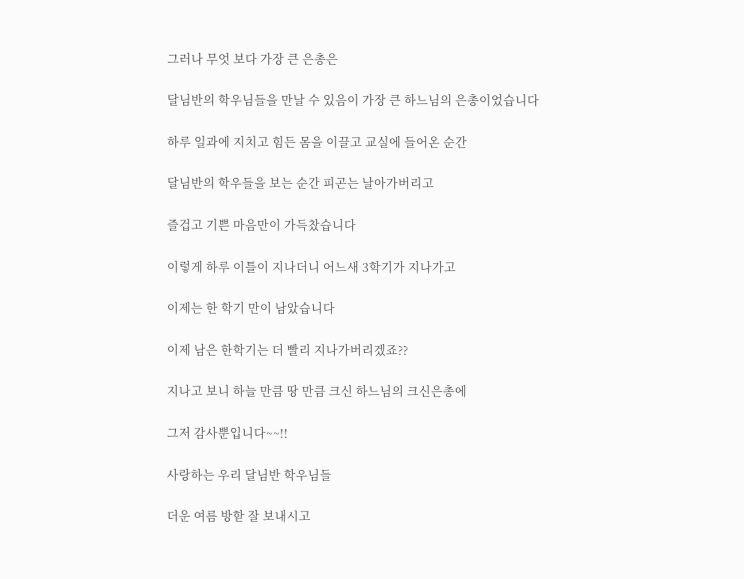그러나 무엇 보다 가장 큰 은총은

달님반의 학우님들을 만날 수 있음이 가장 큰 하느님의 은총이었습니다

하루 일과에 지치고 힘든 몸을 이끌고 교실에 들어온 순간

달님반의 학우들을 보는 순간 피곤는 날아가버리고

즐겁고 기쁜 마음만이 가득찼습니다

이렇게 하루 이틀이 지나더니 어느새 3학기가 지나가고

이제는 한 학기 만이 남았습니다

이제 남은 한학기는 더 빨리 지나가버리겠죠??

지나고 보니 하늘 만큼 땅 만큼 크신 하느님의 크신은총에

그저 감사뿐입니다~~!!

사랑하는 우리 달님반 학우님들

더운 여름 방핟 잘 보내시고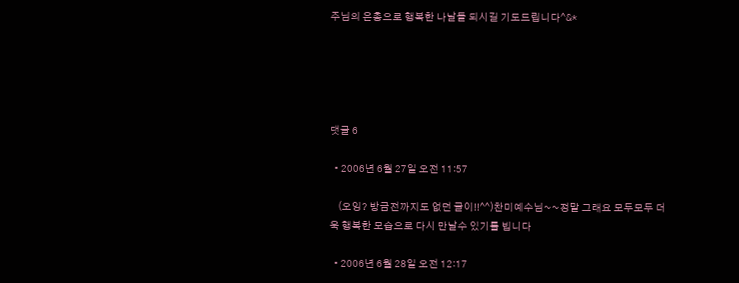주님의 은총으로 행복한 나날들 되시길 기도드립니다^&*





댓글 6

  • 2006년 6월 27일 오전 11:57

    (오잉? 방금전까지도 없던 글이!!^^)찬미예수님~~정말 그래요 모두모두 더욱 행복한 모습으로 다시 만날수 있기를 빕니다

  • 2006년 6월 28일 오전 12:17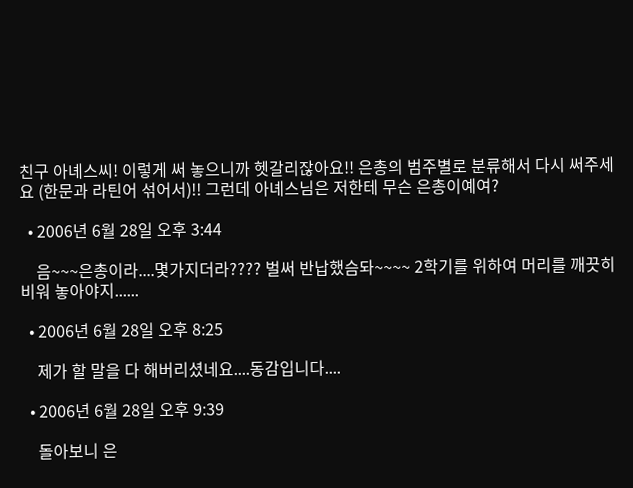친구 아녜스씨! 이렇게 써 놓으니까 헷갈리잖아요!! 은총의 범주별로 분류해서 다시 써주세요 (한문과 라틴어 섞어서)!! 그런데 아녜스님은 저한테 무슨 은총이예여?

  • 2006년 6월 28일 오후 3:44

    음~~~은총이라....몇가지더라???? 벌써 반납했슴돠~~~~ 2학기를 위하여 머리를 깨끗히 비워 놓아야지......

  • 2006년 6월 28일 오후 8:25

    제가 할 말을 다 해버리셨네요....동감입니다....

  • 2006년 6월 28일 오후 9:39

    돌아보니 은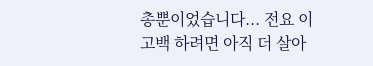총뿐이었습니다... 전요 이 고백 하려면 아직 더 살아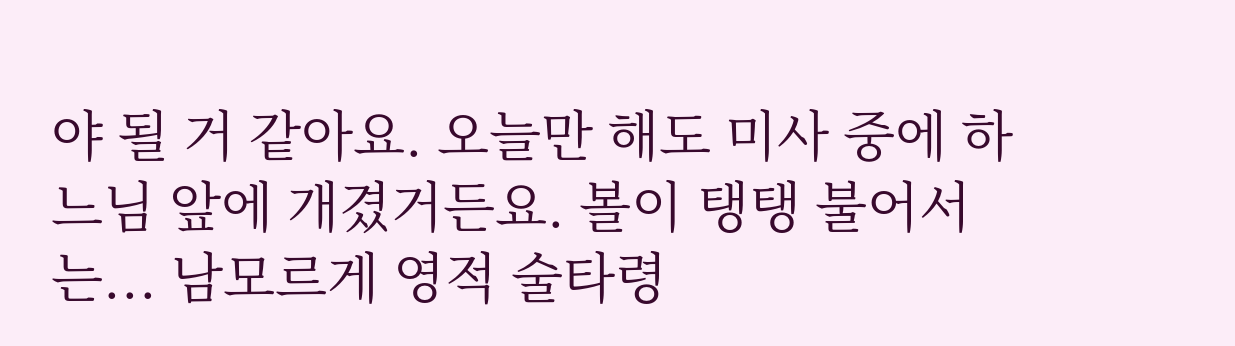야 될 거 같아요. 오늘만 해도 미사 중에 하느님 앞에 개겼거든요. 볼이 탱탱 불어서는... 남모르게 영적 술타령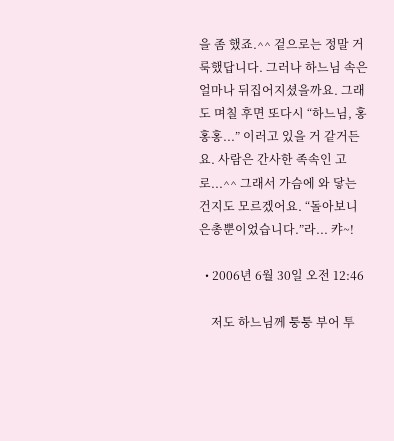을 좀 했죠.^^ 겉으로는 정말 거룩했답니다. 그러나 하느님 속은 얼마나 뒤집어지셨을까요. 그래도 며칠 후면 또다시 “하느님, 홍홍홍...” 이러고 있을 거 같거든요. 사람은 간사한 족속인 고로...^^ 그래서 가슴에 와 닿는 건지도 모르겠어요. “돌아보니 은총뿐이었습니다.”라... 캬~!

  • 2006년 6월 30일 오전 12:46

    저도 하느님께 퉁퉁 부어 투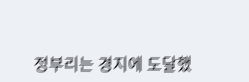정부리는 경지에 도달했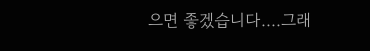으면 좋겠습니다....그래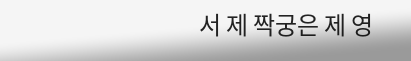서 제 짝궁은 제 영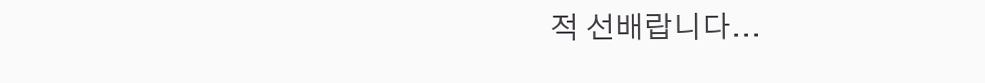적 선배랍니다...